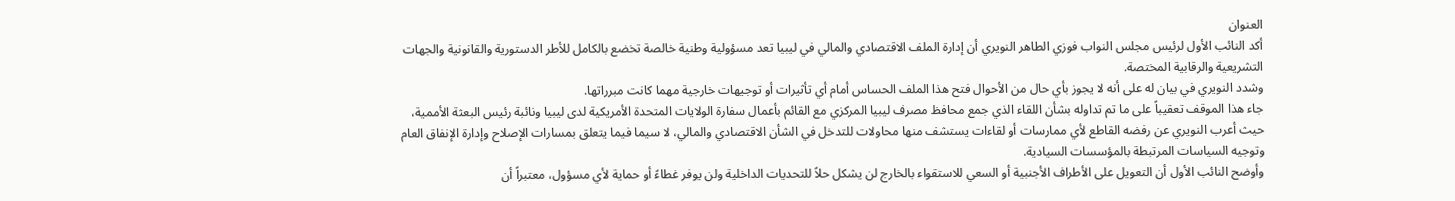العنوان
أكد النائب الأول لرئيس مجلس النواب فوزي الطاهر النويري أن إدارة الملف الاقتصادي والمالي في ليبيا تعد مسؤولية وطنية خالصة تخضع بالكامل للأطر الدستورية والقانونية والجهات التشريعية والرقابية المختصة.
وشدد النويري في بيان له على أنه لا يجوز بأي حال من الأحوال فتح هذا الملف الحساس أمام أي تأثيرات أو توجيهات خارجية مهما كانت مبرراتها.
جاء هذا الموقف تعقيباً على ما تم تداوله بشأن اللقاء الذي جمع محافظ مصرف ليبيا المركزي مع القائم بأعمال سفارة الولايات المتحدة الأمريكية لدى ليبيا ونائبة رئيس البعثة الأممية، حيث أعرب النويري عن رفضه القاطع لأي ممارسات أو لقاءات يستشف منها محاولات للتدخل في الشأن الاقتصادي والمالي، لا سيما فيما يتعلق بمسارات الإصلاح وإدارة الإنفاق العام وتوجيه السياسات المرتبطة بالمؤسسات السيادية.
وأوضح النائب الأول أن التعويل على الأطراف الأجنبية أو السعي للاستقواء بالخارج لن يشكل حلاً للتحديات الداخلية ولن يوفر غطاءً أو حماية لأي مسؤول، معتبراً أن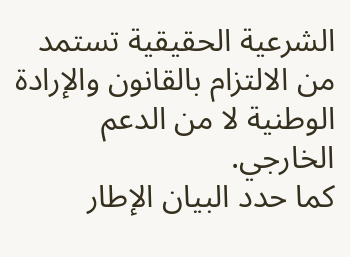الشرعية الحقيقية تستمد من الالتزام بالقانون والإرادة الوطنية لا من الدعم الخارجي.
كما حدد البيان الإطار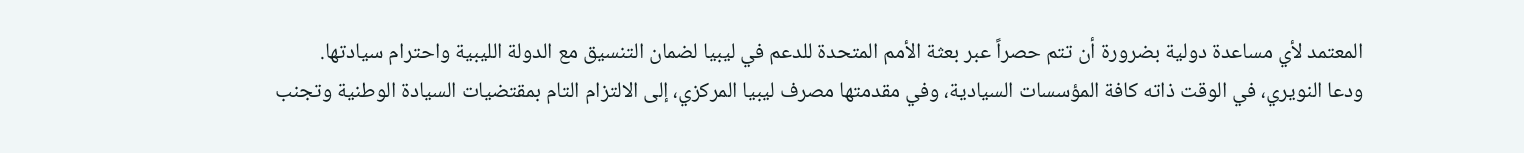المعتمد لأي مساعدة دولية بضرورة أن تتم حصراً عبر بعثة الأمم المتحدة للدعم في ليبيا لضمان التنسيق مع الدولة الليبية واحترام سيادتها.
ودعا النويري، في الوقت ذاته كافة المؤسسات السيادية، وفي مقدمتها مصرف ليبيا المركزي، إلى الالتزام التام بمقتضيات السيادة الوطنية وتجنب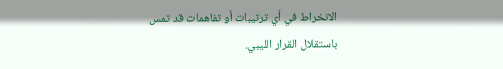الانخراط في أي ترتيبات أو تفاهمات قد تمس باستقلال القرار الليبي.